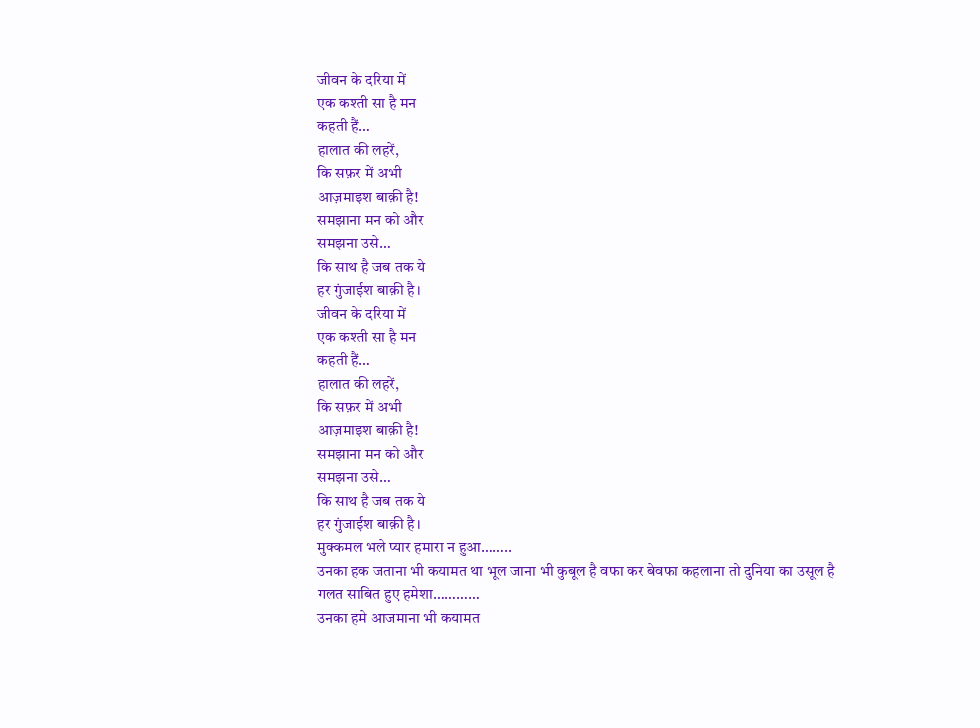जीवन के दरिया में
एक कश्ती सा है मन
कहती हैं…
हालात की लहरें,
कि सफ़र में अभी
आज़माइश बाक़ी है!
समझाना मन को और
समझना उसे…
कि साथ है जब तक ये
हर गुंजाईश बाक़ी है।
जीवन के दरिया में
एक कश्ती सा है मन
कहती हैं…
हालात की लहरें,
कि सफ़र में अभी
आज़माइश बाक़ी है!
समझाना मन को और
समझना उसे…
कि साथ है जब तक ये
हर गुंजाईश बाक़ी है।
मुक्कमल भले प्यार हमारा न हुआ……..
उनका हक जताना भी कयामत था भूल जाना भी कुबूल है वफा कर बेवफा कहलाना तो दुनिया का उसूल है
गलत साबित हुए हमेशा…………
उनका हमे आजमाना भी कयामत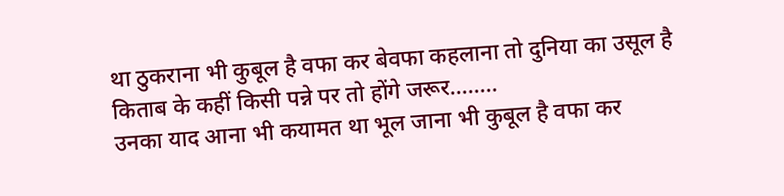था ठुकराना भी कुबूल है वफा कर बेवफा कहलाना तो दुनिया का उसूल है
किताब के कहीं किसी पन्ने पर तो होंगे जरूर……..
उनका याद आना भी कयामत था भूल जाना भी कुबूल है वफा कर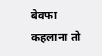बेवफा कहलाना तो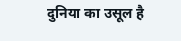दुनिया का उसूल है